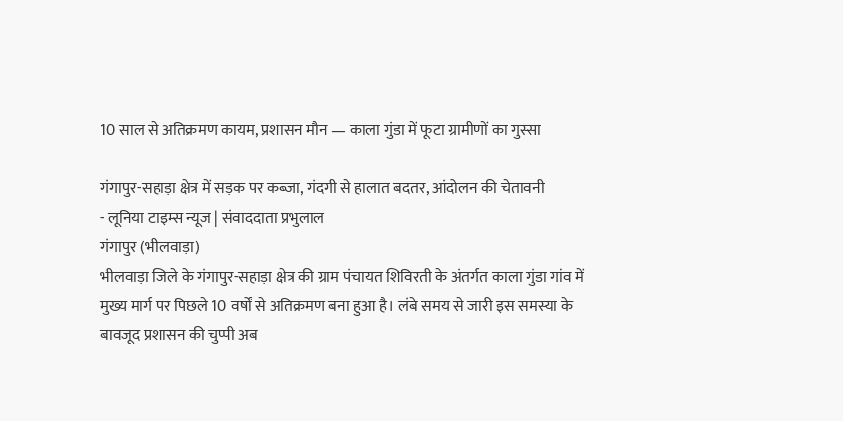10 साल से अतिक्रमण कायम, प्रशासन मौन — काला गुंडा में फूटा ग्रामीणों का गुस्सा

गंगापुर-सहाड़ा क्षेत्र में सड़क पर कब्जा, गंदगी से हालात बदतर, आंदोलन की चेतावनी
- लूनिया टाइम्स न्यूज | संवाददाता प्रभुलाल
गंगापुर (भीलवाड़ा)
भीलवाड़ा जिले के गंगापुर-सहाड़ा क्षेत्र की ग्राम पंचायत शिविरती के अंतर्गत काला गुंडा गांव में मुख्य मार्ग पर पिछले 10 वर्षों से अतिक्रमण बना हुआ है। लंबे समय से जारी इस समस्या के बावजूद प्रशासन की चुप्पी अब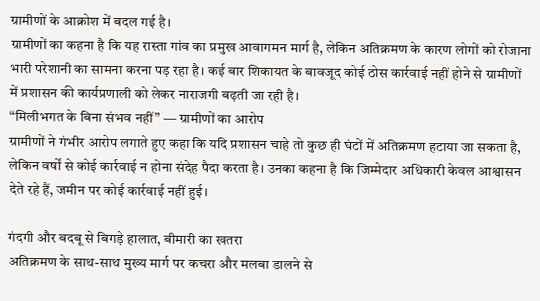ग्रामीणों के आक्रोश में बदल गई है।
ग्रामीणों का कहना है कि यह रास्ता गांव का प्रमुख आवागमन मार्ग है, लेकिन अतिक्रमण के कारण लोगों को रोजाना भारी परेशानी का सामना करना पड़ रहा है। कई बार शिकायत के बावजूद कोई ठोस कार्रवाई नहीं होने से ग्रामीणों में प्रशासन की कार्यप्रणाली को लेकर नाराजगी बढ़ती जा रही है।
“मिलीभगत के बिना संभव नहीं” — ग्रामीणों का आरोप
ग्रामीणों ने गंभीर आरोप लगाते हुए कहा कि यदि प्रशासन चाहे तो कुछ ही घंटों में अतिक्रमण हटाया जा सकता है, लेकिन वर्षों से कोई कार्रवाई न होना संदेह पैदा करता है। उनका कहना है कि जिम्मेदार अधिकारी केवल आश्वासन देते रहे हैं, जमीन पर कोई कार्रवाई नहीं हुई।

गंदगी और बदबू से बिगड़े हालात, बीमारी का खतरा
अतिक्रमण के साथ-साथ मुख्य मार्ग पर कचरा और मलबा डालने से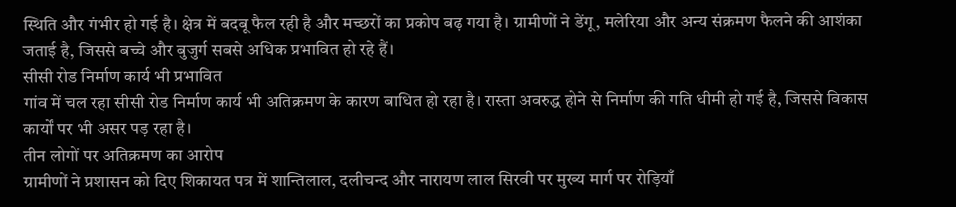स्थिति और गंभीर हो गई है। क्षेत्र में बदबू फैल रही है और मच्छरों का प्रकोप बढ़ गया है। ग्रामीणों ने डेंगू, मलेरिया और अन्य संक्रमण फैलने की आशंका जताई है, जिससे बच्चे और बुजुर्ग सबसे अधिक प्रभावित हो रहे हैं।
सीसी रोड निर्माण कार्य भी प्रभावित
गांव में चल रहा सीसी रोड निर्माण कार्य भी अतिक्रमण के कारण बाधित हो रहा है। रास्ता अवरुद्ध होने से निर्माण की गति धीमी हो गई है, जिससे विकास कार्यों पर भी असर पड़ रहा है।
तीन लोगों पर अतिक्रमण का आरोप
ग्रामीणों ने प्रशासन को दिए शिकायत पत्र में शान्तिलाल, दलीचन्द और नारायण लाल सिरवी पर मुख्य मार्ग पर रोड़ियाँ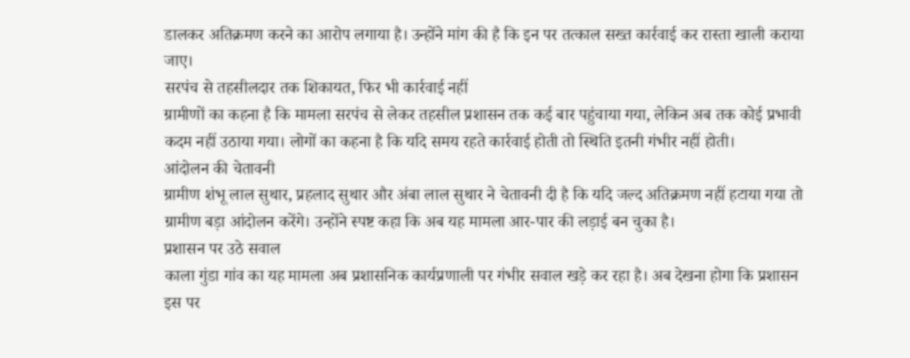डालकर अतिक्रमण करने का आरोप लगाया है। उन्होंने मांग की है कि इन पर तत्काल सख्त कार्रवाई कर रास्ता खाली कराया जाए।
सरपंच से तहसीलदार तक शिकायत, फिर भी कार्रवाई नहीं
ग्रामीणों का कहना है कि मामला सरपंच से लेकर तहसील प्रशासन तक कई बार पहुंचाया गया, लेकिन अब तक कोई प्रभावी कदम नहीं उठाया गया। लोगों का कहना है कि यदि समय रहते कार्रवाई होती तो स्थिति इतनी गंभीर नहीं होती।
आंदोलन की चेतावनी
ग्रामीण शंभू लाल सुथार, प्रहलाद सुथार और अंबा लाल सुथार ने चेतावनी दी है कि यदि जल्द अतिक्रमण नहीं हटाया गया तो ग्रामीण बड़ा आंदोलन करेंगे। उन्होंने स्पष्ट कहा कि अब यह मामला आर-पार की लड़ाई बन चुका है।
प्रशासन पर उठे सवाल
काला गुंडा गांव का यह मामला अब प्रशासनिक कार्यप्रणाली पर गंभीर सवाल खड़े कर रहा है। अब देखना होगा कि प्रशासन इस पर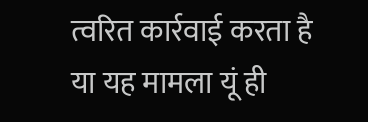त्वरित कार्रवाई करता है या यह मामला यूं ही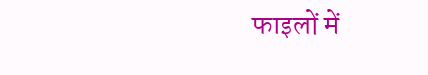फाइलों में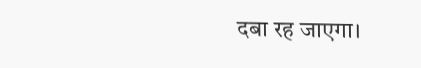दबा रह जाएगा।